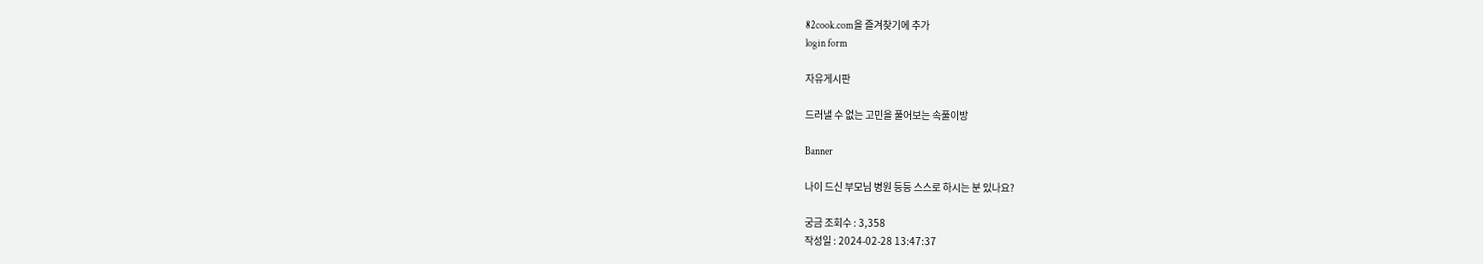82cook.com을 즐겨찾기에 추가
login form

자유게시판

드러낼 수 없는 고민을 풀어보는 속풀이방

Banner

나이 드신 부모님 병원 등등 스스로 하시는 분 있나요?

궁금 조회수 : 3,358
작성일 : 2024-02-28 13:47:37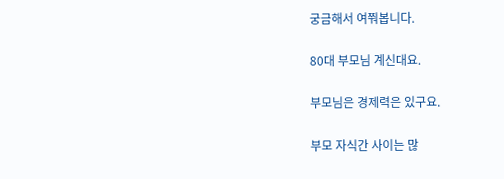궁금해서 여쭤봅니다.

80대 부모님 계신대요.

부모님은 경제력은 있구요.

부모 자식간 사이는 많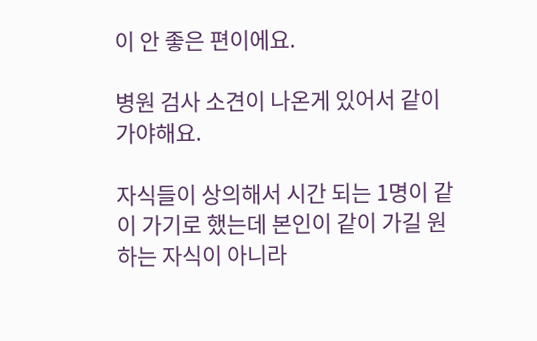이 안 좋은 편이에요.

병원 검사 소견이 나온게 있어서 같이 가야해요.

자식들이 상의해서 시간 되는 1명이 같이 가기로 했는데 본인이 같이 가길 원하는 자식이 아니라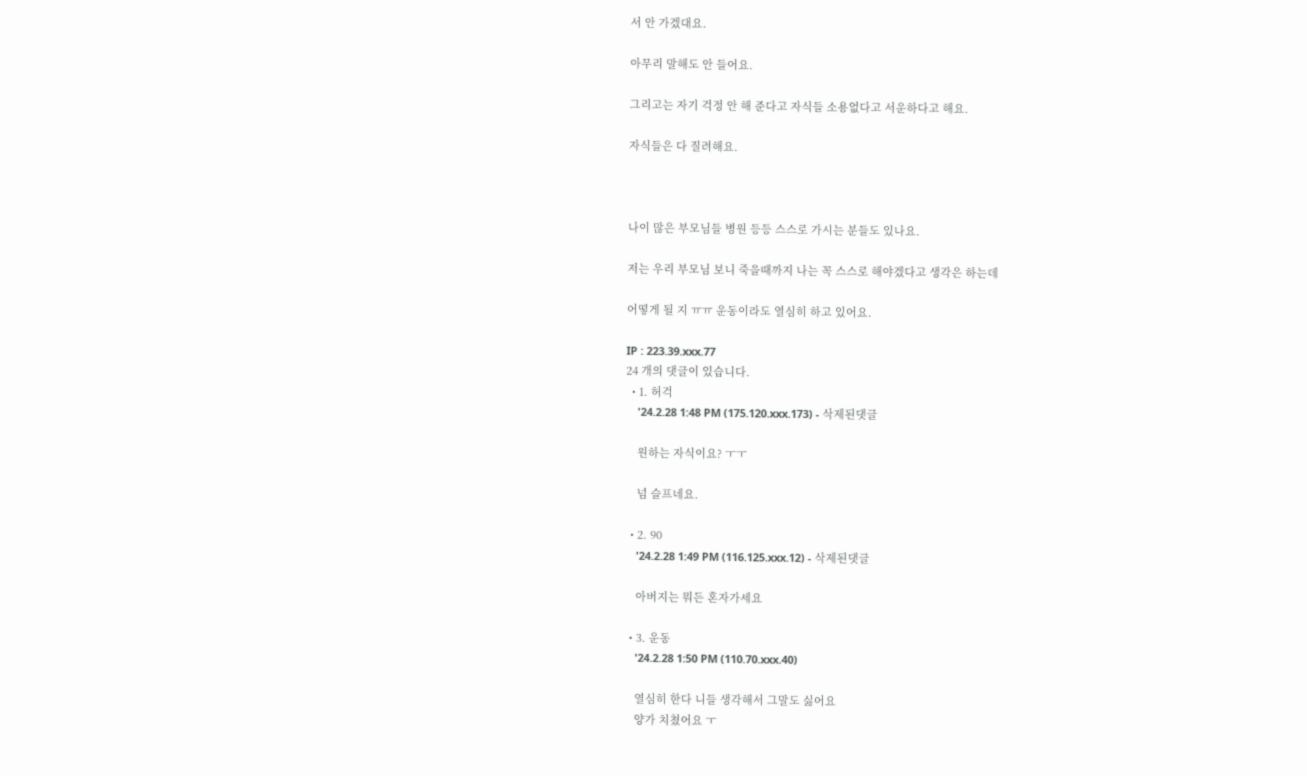서 안 가겠대요.

아무리 말해도 안 들어요.

그리고는 자기 걱정 안 해 준다고 자식들 소용없다고 서운하다고 해요.

자식들은 다 질려해요.



나이 많은 부모님들 병원 등등 스스로 가시는 분들도 있나요.

저는 우리 부모님 보니 죽을때까지 나는 꼭 스스로 해야겠다고 생각은 하는데

어떻게 될 지 ㅠㅠ 운동이라도 열심히 하고 있어요.

IP : 223.39.xxx.77
24 개의 댓글이 있습니다.
  • 1. 허걱
    '24.2.28 1:48 PM (175.120.xxx.173) - 삭제된댓글

    원하는 자식이요? ㅜㅜ

    넘 슬프네요.

  • 2. 90
    '24.2.28 1:49 PM (116.125.xxx.12) - 삭제된댓글

    아버지는 뭐든 혼자가세요

  • 3. 운동
    '24.2.28 1:50 PM (110.70.xxx.40)

    열심히 한다 니들 생각해서 그말도 싫어요
    양가 치쳤어요 ㅜ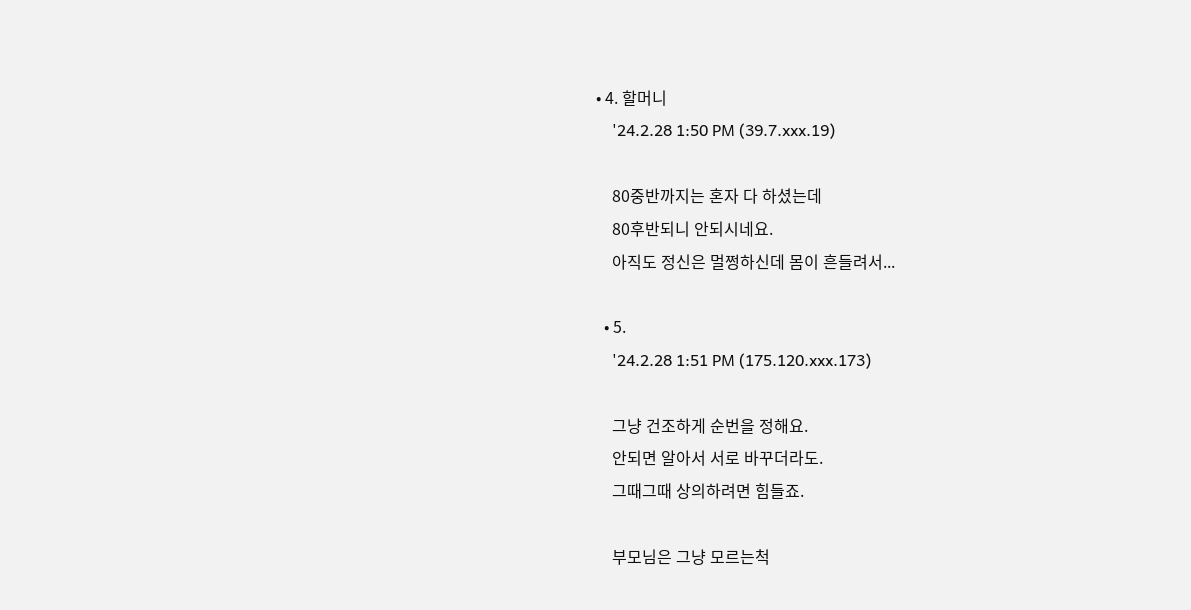• 4. 할머니
    '24.2.28 1:50 PM (39.7.xxx.19)

    80중반까지는 혼자 다 하셨는데
    80후반되니 안되시네요.
    아직도 정신은 멀쩡하신데 몸이 흔들려서...

  • 5.
    '24.2.28 1:51 PM (175.120.xxx.173)

    그냥 건조하게 순번을 정해요.
    안되면 알아서 서로 바꾸더라도.
    그때그때 상의하려면 힘들죠.

    부모님은 그냥 모르는척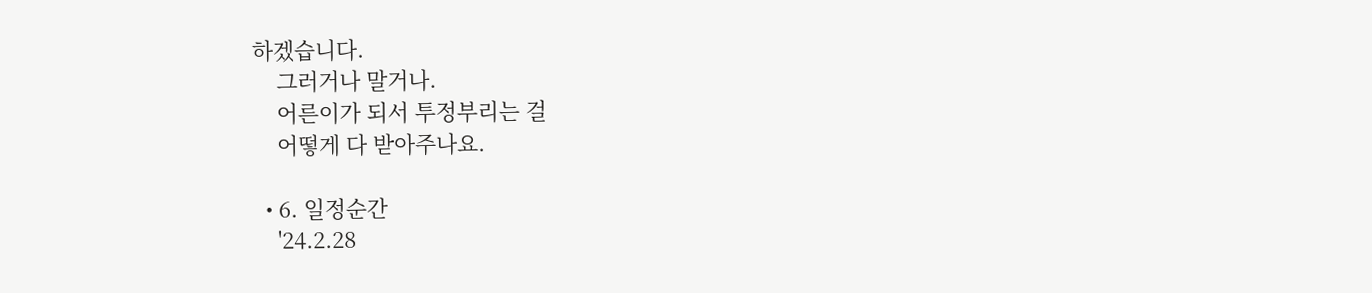하겠습니다.
    그러거나 말거나.
    어른이가 되서 투정부리는 걸
    어떻게 다 받아주나요.

  • 6. 일정순간
    '24.2.28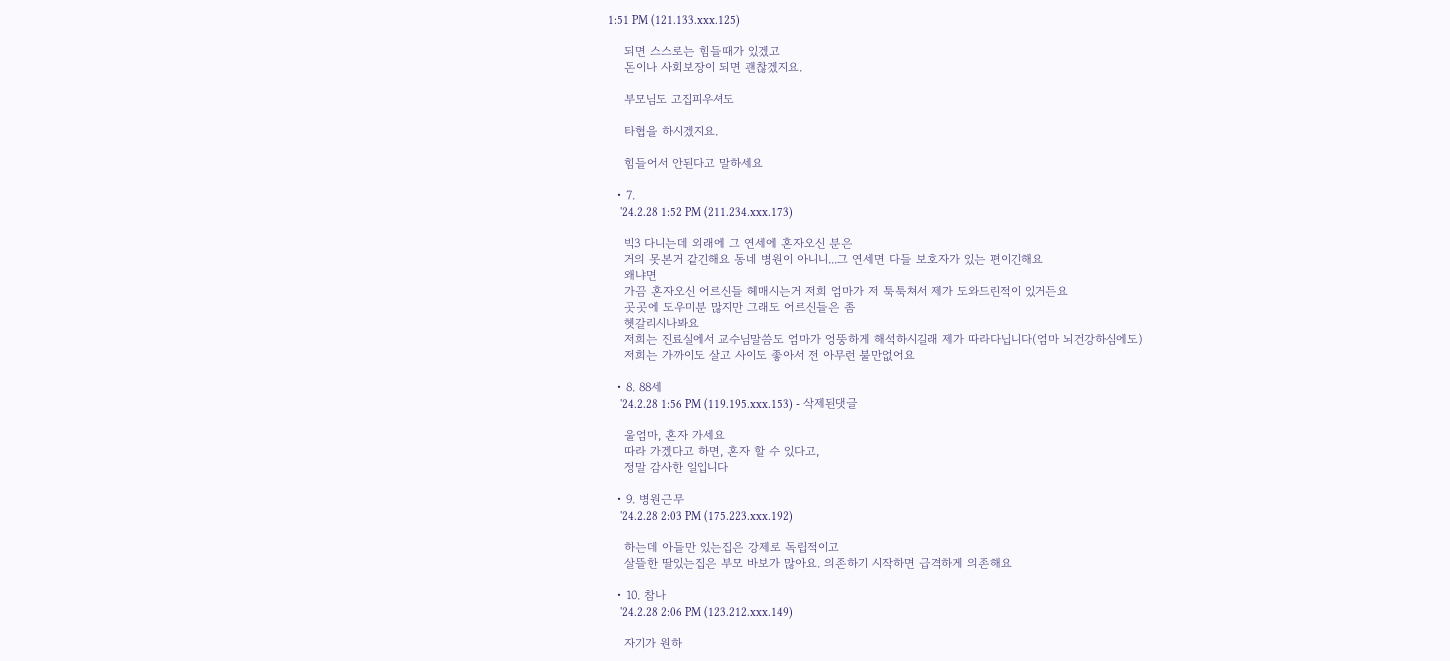1:51 PM (121.133.xxx.125)

    되면 스스로는 힘들때가 있겠고
    돈이나 사회보장이 되면 괜찮겠지요.

    부모님도 고집피우셔도

    타협을 하시겠지요.

    힘들어서 안된다고 말하세요

  • 7.
    '24.2.28 1:52 PM (211.234.xxx.173)

    빅3 다니는데 외래에 그 연세에 혼자오신 분은
    거의 못본거 같긴해요 동네 병원이 아니니...그 연세면 다들 보호자가 있는 편이긴해요
    왜냐면
    가끔 혼자오신 어르신들 헤매시는거 저희 엄마가 저 툭툭쳐서 제가 도와드린적이 있거든요
    곳곳에 도우미분 많지만 그래도 어르신들은 좀
    헷갈리시나봐요
    저희는 진료실에서 교수님말씀도 엄마가 엉뚱하게 해석하시길래 제가 따라다닙니다(엄마 뇌건강하심에도)
    저희는 가까이도 살고 사이도 좋아서 전 아무런 불만없어요

  • 8. 88세
    '24.2.28 1:56 PM (119.195.xxx.153) - 삭제된댓글

    울엄마, 혼자 가세요
    따라 가겠다고 하면, 혼자 할 수 있다고,
    정말 감사한 일입니다

  • 9. 병원근무
    '24.2.28 2:03 PM (175.223.xxx.192)

    하는데 아들만 있는집은 강제로 독립적이고
    살뜰한 딸있는집은 부모 바보가 많아요. 의존하기 시작하면 급격하게 의존해요

  • 10. 참나
    '24.2.28 2:06 PM (123.212.xxx.149)

    자기가 원하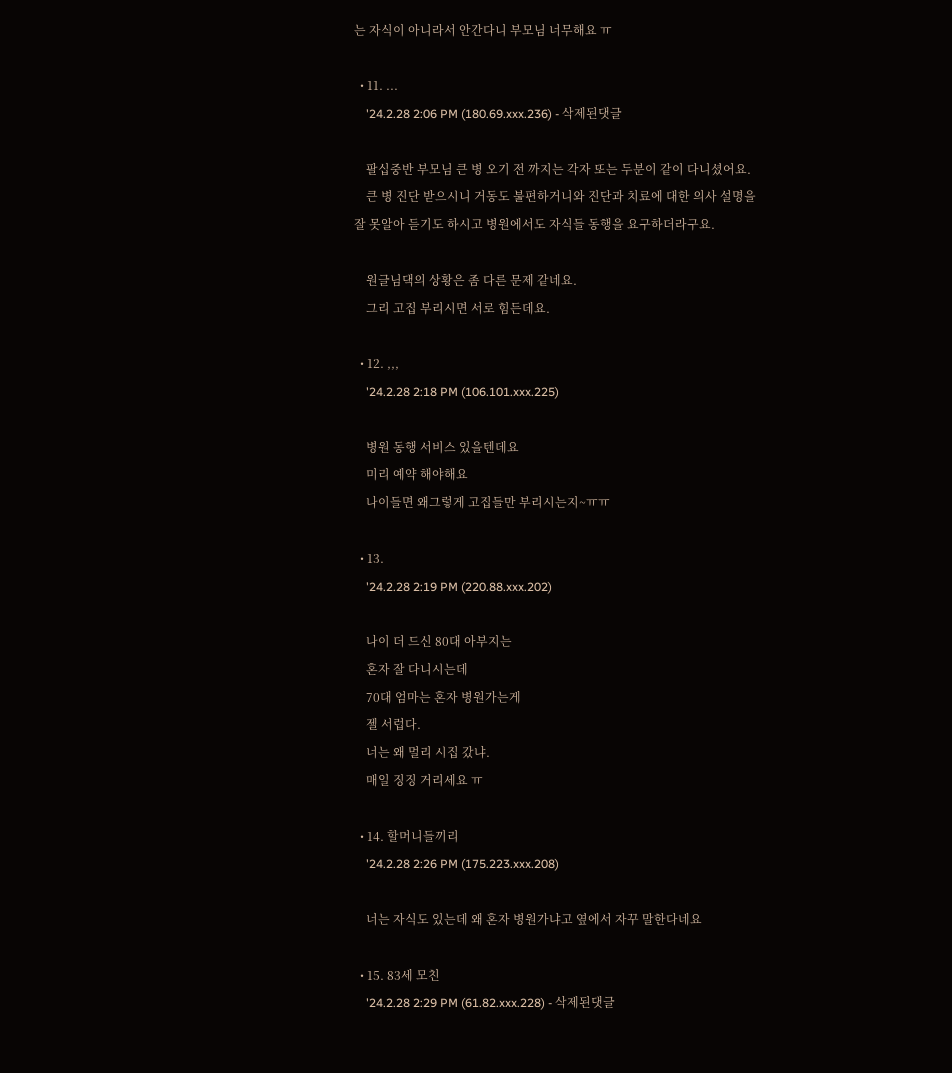는 자식이 아니라서 안간다니 부모님 너무해요 ㅠ

  • 11. ...
    '24.2.28 2:06 PM (180.69.xxx.236) - 삭제된댓글

    팔십중반 부모님 큰 병 오기 전 까지는 각자 또는 두분이 같이 다니셨어요.
    큰 병 진단 받으시니 거동도 불편하거니와 진단과 치료에 대한 의사 설명을 잘 못알아 듣기도 하시고 병원에서도 자식들 동행을 요구하더라구요.

    원글님댁의 상황은 좀 다른 문제 같네요.
    그리 고집 부리시면 서로 힘든데요.

  • 12. ,,,
    '24.2.28 2:18 PM (106.101.xxx.225)

    병원 동행 서비스 있을텐데요
    미리 예약 해야해요
    나이들면 왜그렇게 고집들만 부리시는지~ㅠㅠ

  • 13.
    '24.2.28 2:19 PM (220.88.xxx.202)

    나이 더 드신 80대 아부지는
    혼자 잘 다니시는데
    70대 엄마는 혼자 병원가는게
    젤 서럽다.
    너는 왜 멀리 시집 갔냐.
    매일 징징 거리세요 ㅠ

  • 14. 할머니들끼리
    '24.2.28 2:26 PM (175.223.xxx.208)

    너는 자식도 있는데 왜 혼자 병원가냐고 옆에서 자꾸 말한다네요

  • 15. 83세 모친
    '24.2.28 2:29 PM (61.82.xxx.228) - 삭제된댓글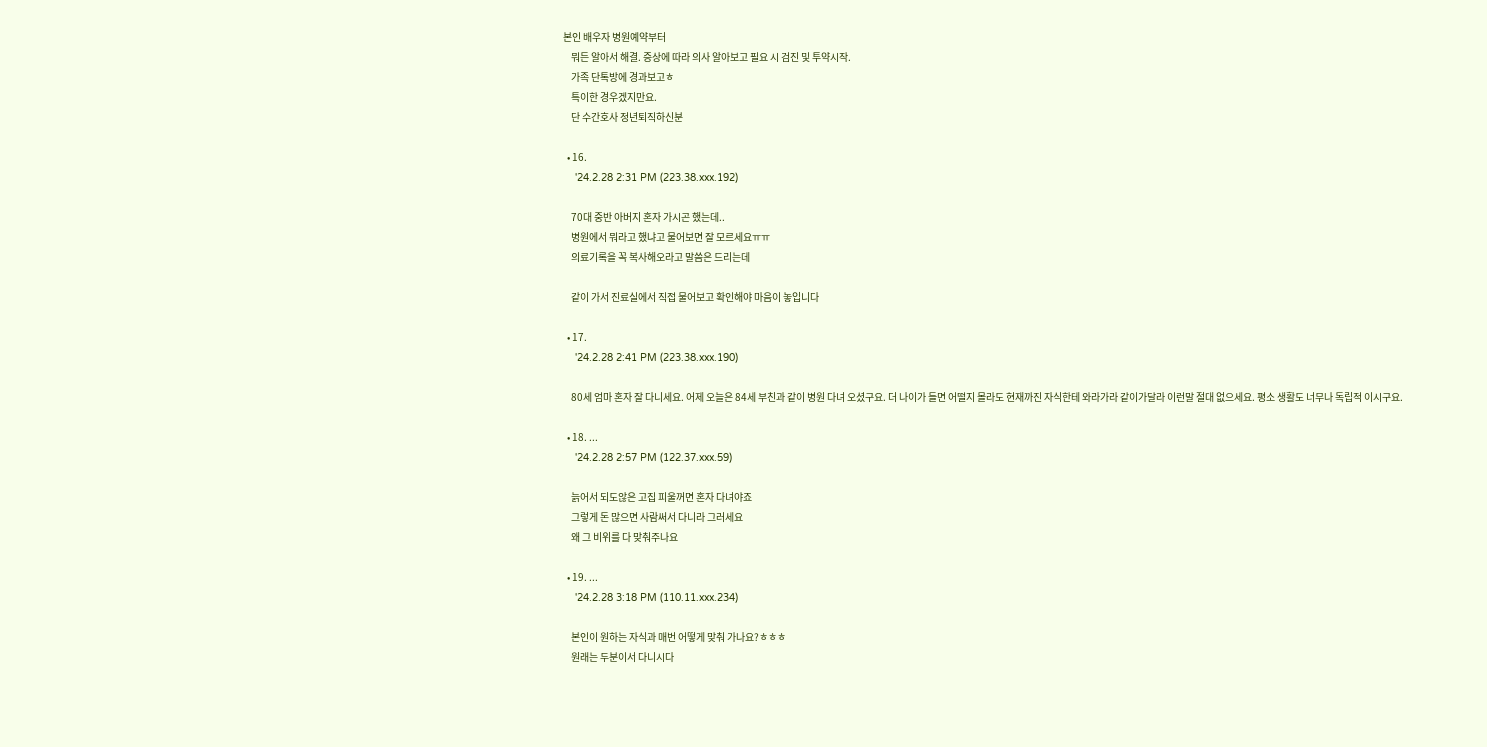본인 배우자 병원예약부터
    뭐든 알아서 해결. 증상에 따라 의사 알아보고 필요 시 검진 및 투약시작.
    가족 단톡방에 경과보고ㅎ
    특이한 경우겠지만요.
    단 수간호사 정년퇴직하신분

  • 16.
    '24.2.28 2:31 PM (223.38.xxx.192)

    70대 중반 아버지 혼자 가시곤 했는데..
    병원에서 뭐라고 했냐고 물어보면 잘 모르세요ㅠㅠ
    의료기록을 꼭 복사해오라고 말씀은 드리는데

    같이 가서 진료실에서 직접 물어보고 확인해야 마음이 놓입니다

  • 17.
    '24.2.28 2:41 PM (223.38.xxx.190)

    80세 엄마 혼자 잘 다니세요. 어제 오늘은 84세 부친과 같이 병원 다녀 오셨구요. 더 나이가 들면 어떨지 몰라도 현재까진 자식한테 와라가라 같이가달라 이런말 절대 없으세요. 평소 생활도 너무나 독립적 이시구요.

  • 18. ...
    '24.2.28 2:57 PM (122.37.xxx.59)

    늙어서 되도않은 고집 피울꺼면 혼자 다녀야죠
    그렇게 돈 많으면 사람써서 다니라 그러세요
    왜 그 비위를 다 맞춰주나요

  • 19. ...
    '24.2.28 3:18 PM (110.11.xxx.234)

    본인이 원하는 자식과 매번 어떻게 맞춰 가나요?ㅎㅎㅎ
    원래는 두분이서 다니시다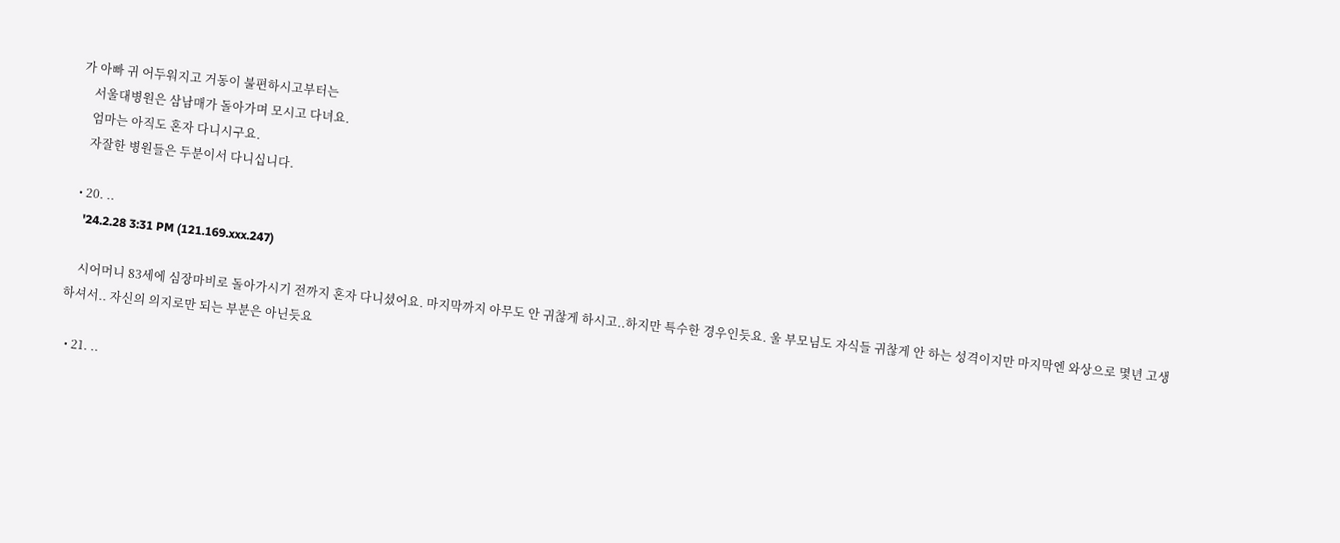가 아빠 귀 어두워지고 거동이 불편하시고부터는
    서울대병원은 삼남매가 돌아가며 모시고 다녀요.
    엄마는 아직도 혼자 다니시구요.
    자잘한 병원들은 두분이서 다니십니다.

  • 20. ..
    '24.2.28 3:31 PM (121.169.xxx.247)

    시어머니 83세에 심장마비로 돌아가시기 전까지 혼자 다니셨어요. 마지막까지 아무도 안 귀찮게 하시고..하지만 특수한 경우인듯요. 울 부모님도 자식들 귀찮게 안 하는 성격이지만 마지막엔 와상으로 몇년 고생하셔서.. 자신의 의지로만 되는 부분은 아닌듯요

  • 21. ..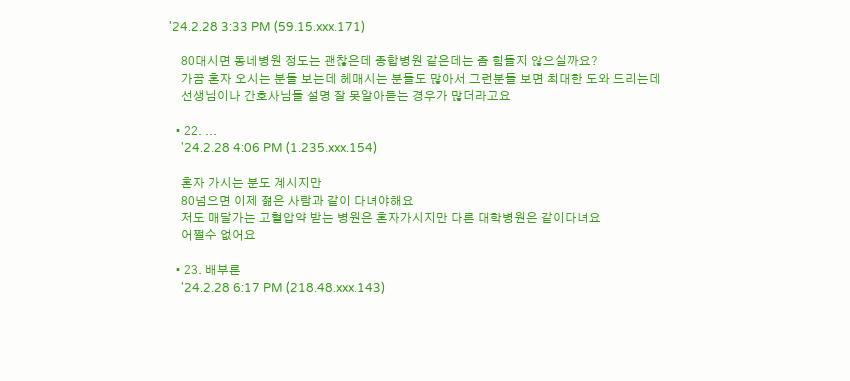'24.2.28 3:33 PM (59.15.xxx.171)

    80대시면 동네병원 정도는 괜찮은데 종합병원 같은데는 좀 힘들지 않으실까요?
    가끔 혼자 오시는 분들 보는데 헤매시는 분들도 많아서 그런분들 보면 최대한 도와 드리는데
    선생님이나 간호사님들 설명 잘 못알아듣는 경우가 많더라고요

  • 22. ...
    '24.2.28 4:06 PM (1.235.xxx.154)

    혼자 가시는 분도 계시지만
    80넘으면 이제 젊은 사람과 같이 다녀야해요
    저도 매달가는 고혈압약 받는 병원은 혼자가시지만 다른 대학병원은 같이다녀요
    어쩔수 없어요

  • 23. 배부른
    '24.2.28 6:17 PM (218.48.xxx.143)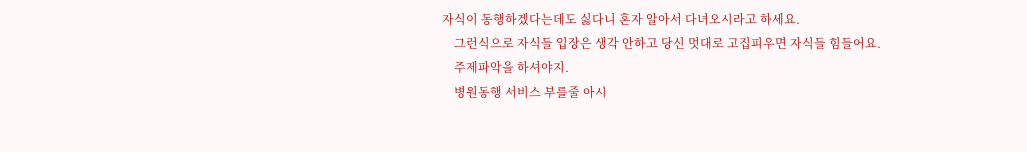자식이 동행하겠다는데도 싫다니 혼자 알아서 다녀오시라고 하세요.
    그런식으로 자식들 입장은 생각 안하고 당신 멋대로 고집피우면 자식들 힘들어요.
    주제파악을 하셔야지.
    병원동행 서비스 부를줄 아시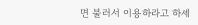면 불러서 이용하라고 하세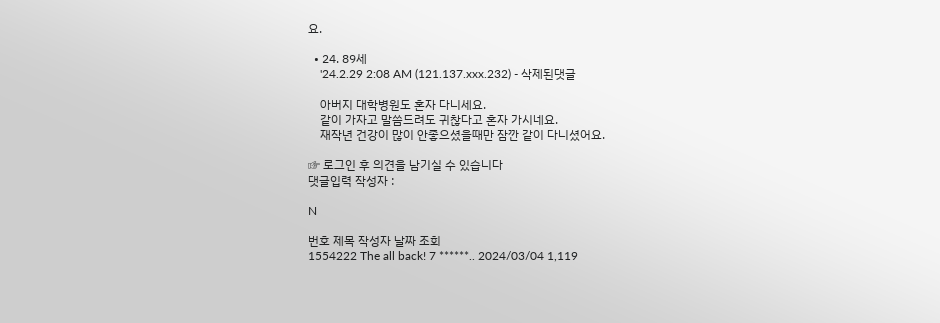요.

  • 24. 89세
    '24.2.29 2:08 AM (121.137.xxx.232) - 삭제된댓글

    아버지 대학병원도 혼자 다니세요.
    같이 가자고 말씀드려도 귀찮다고 혼자 가시네요.
    재작년 건강이 많이 안좋으셨을때만 잠깐 같이 다니셨어요.

☞ 로그인 후 의견을 남기실 수 있습니다
댓글입력 작성자 :

N

번호 제목 작성자 날짜 조회
1554222 The all back! 7 ******.. 2024/03/04 1,119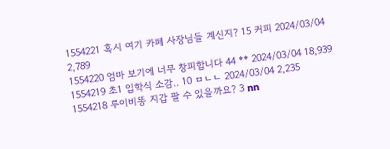1554221 혹시 여기 카페 사장님들 계신지? 15 커피 2024/03/04 2,789
1554220 엄마 보기에 너무 창피합니다 44 ** 2024/03/04 18,939
1554219 초1 입학식 소감.. 10 ㅁㄴㄴ 2024/03/04 2,235
1554218 루이비똥 지갑 팔 수 있을까요? 3 nn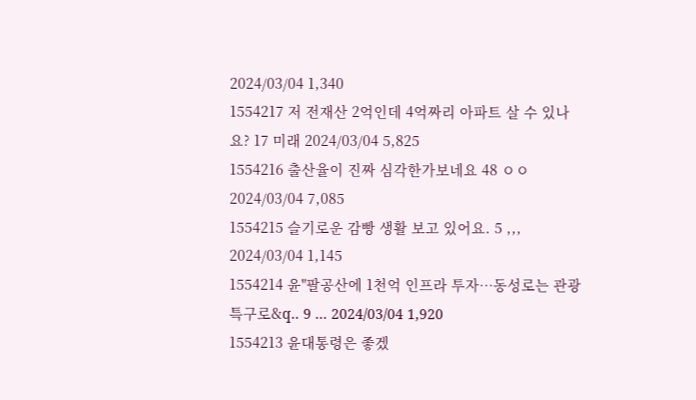2024/03/04 1,340
1554217 저 전재산 2억인데 4억짜리 아파트 살 수 있나요? 17 미래 2024/03/04 5,825
1554216 출산율이 진짜 심각한가보네요 48 ㅇㅇ 2024/03/04 7,085
1554215 슬기로운 감빵 생활 보고 있어요. 5 ,,, 2024/03/04 1,145
1554214 윤"팔공산에 1천억 인프라 투자…동성로는 관광특구로&q.. 9 ... 2024/03/04 1,920
1554213 윤대통령은 좋겠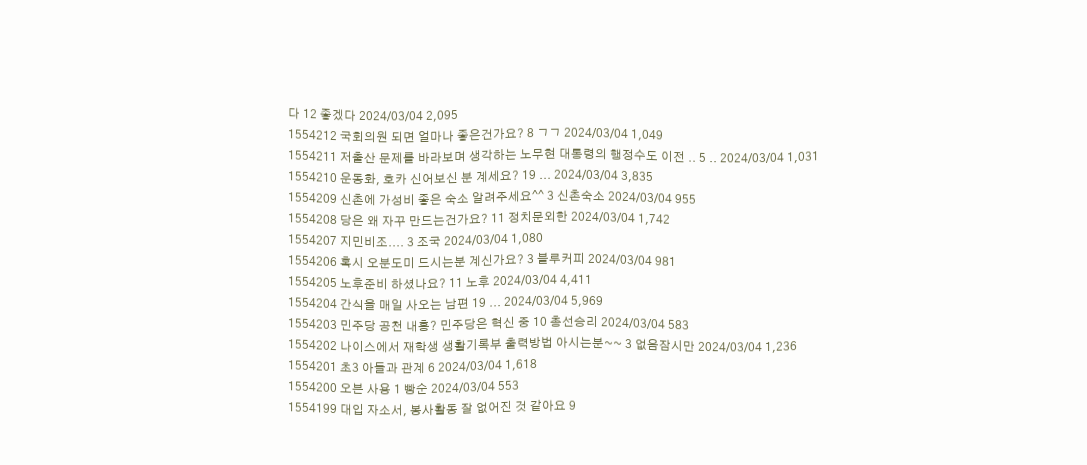다 12 좋겠다 2024/03/04 2,095
1554212 국회의원 되면 얼마나 좋은건가요? 8 ㄱㄱ 2024/03/04 1,049
1554211 저출산 문제를 바라보며 생각하는 노무현 대통령의 행정수도 이전 .. 5 .. 2024/03/04 1,031
1554210 운동화, 호카 신어보신 분 계세요? 19 ... 2024/03/04 3,835
1554209 신촌에 가성비 좋은 숙소 알려주세요^^ 3 신촌숙소 2024/03/04 955
1554208 당은 왜 자꾸 만드는건가요? 11 정치문외한 2024/03/04 1,742
1554207 지민비조.... 3 조국 2024/03/04 1,080
1554206 혹시 오분도미 드시는분 계신가요? 3 블루커피 2024/03/04 981
1554205 노후준비 하셨나요? 11 노후 2024/03/04 4,411
1554204 간식을 매일 사오는 남편 19 ... 2024/03/04 5,969
1554203 민주당 공천 내홍? 민주당은 혁신 중 10 총선승리 2024/03/04 583
1554202 나이스에서 재학생 생활기록부 출력방법 아시는분~~ 3 없음잠시만 2024/03/04 1,236
1554201 초3 아들과 관계 6 2024/03/04 1,618
1554200 오븐 사용 1 빵순 2024/03/04 553
1554199 대입 자소서, 봉사활동 잘 없어진 것 같아요 9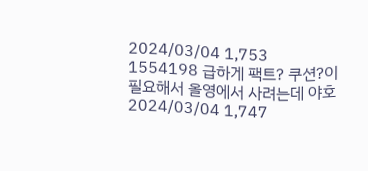2024/03/04 1,753
1554198 급하게 팩트? 쿠션?이 필요해서 올영에서 사려는데 야호 2024/03/04 1,747